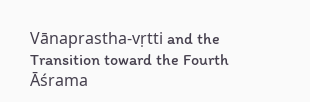Vānaprastha-vṛtti and the Transition toward the Fourth Āśrama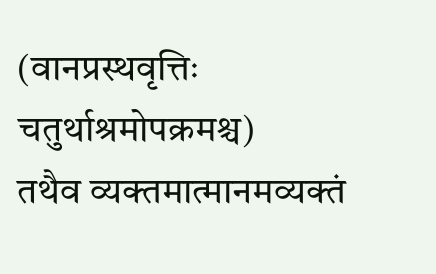(वानप्रस्थवृत्तिः चतुर्थाश्रमोपक्रमश्च)
तथैव व्यक्तमात्मानमव्यक्तं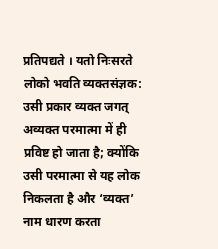प्रतिपद्यते । यतो निःसरते लोको भवति व्यक्तसंज्ञक:
उसी प्रकार व्यक्त जगत् अव्यक्त परमात्मा में ही प्रविष्ट हो जाता है; क्योंकि उसी परमात्मा से यह लोक निकलता है और ‘व्यक्त’ नाम धारण करता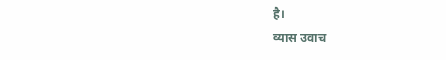है।
व्यास उवाच